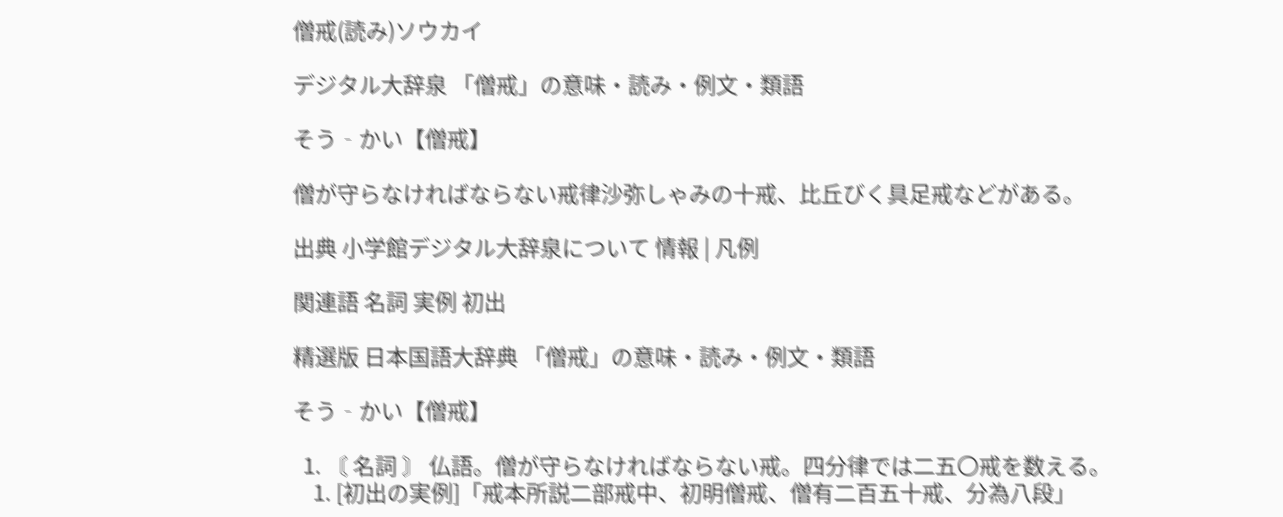僧戒(読み)ソウカイ

デジタル大辞泉 「僧戒」の意味・読み・例文・類語

そう‐かい【僧戒】

僧が守らなければならない戒律沙弥しゃみの十戒、比丘びく具足戒などがある。

出典 小学館デジタル大辞泉について 情報 | 凡例

関連語 名詞 実例 初出

精選版 日本国語大辞典 「僧戒」の意味・読み・例文・類語

そう‐かい【僧戒】

  1. 〘 名詞 〙 仏語。僧が守らなければならない戒。四分律では二五〇戒を数える。
    1. [初出の実例]「戒本所説二部戒中、初明僧戒、僧有二百五十戒、分為八段」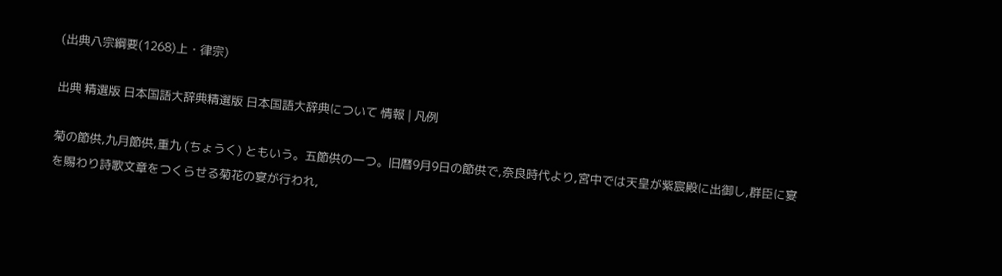(出典八宗綱要(1268)上・律宗)

出典 精選版 日本国語大辞典精選版 日本国語大辞典について 情報 | 凡例

菊の節供,九月節供,重九 (ちょうく) ともいう。五節供の一つ。旧暦9月9日の節供で,奈良時代より,宮中では天皇が紫宸殿に出御し,群臣に宴を賜わり詩歌文章をつくらせる菊花の宴が行われ,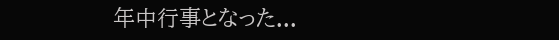年中行事となった...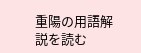重陽の用語解説を読む